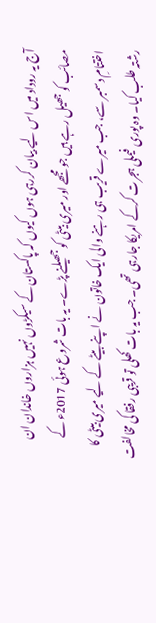آج یہ روداد میں اس لیے بیان کررہی ہوں کیوں کہ پاکستان کے سیکڑوں نہیں ہزاروں خاندان ان مصائب کو جھیل رہے ہیں جو مجھے اور میری بیٹی کو جھیلنے پڑے۔ یہ بات شروع ہوئی 2017ء کے اختتامِ دسمبر سے، جب میرے قریب ہی رہنے والی ایک خاتون نے اپنے بیٹے کے لیے میری بیٹی کا رشتہ طلب کیا۔ وہ پوری فیملی ہجرت کرکے امریکا جارہی تھی۔ جب یہ بات کھلی تو قریبی رفقا کی مخالفت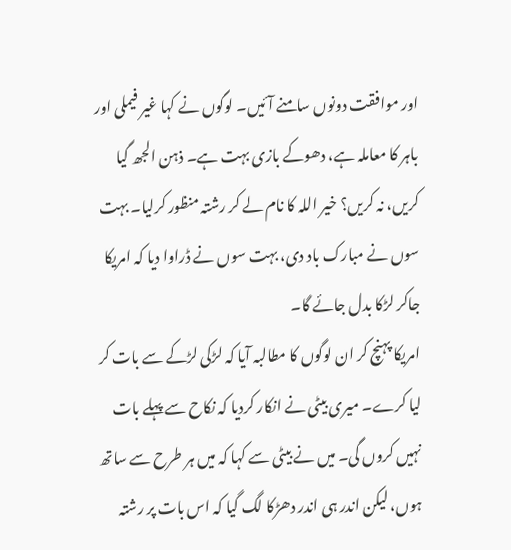اور موافقت دونوں سامنے آئیں۔ لوگوں نے کہا غیر فیملی اور باہر کا معاملہ ہے، دھوکے بازی بہت ہے۔ ذہن الجھ گیا کریں، نہ کریں؟ خیر اللہ کا نام لے کر رشتہ منظور کرلیا۔ بہت سوں نے مبارک باد دی، بہت سوں نے ڈراوا دیا کہ امریکا جاکر لڑکا بدل جائے گا۔
امریکا پہنچ کر ان لوگوں کا مطالبہ آیا کہ لڑکی لڑکے سے بات کر لیا کرے۔ میری بیٹی نے انکار کردیا کہ نکاح سے پہلے بات نہیں کروں گی۔ میں نے بیٹی سے کہا کہ میں ہر طرح سے ساتھ ہوں، لیکن اندر ہی اندر دھڑکا لگ گیا کہ اس بات پر رشتہ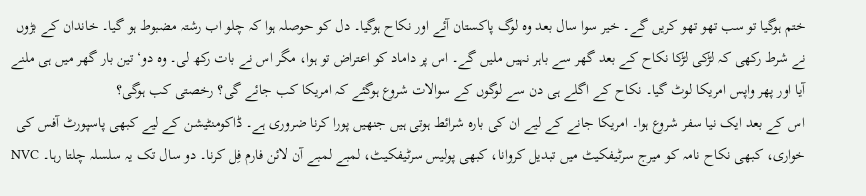ختم ہوگیا تو سب تھو تھو کریں گے۔ خیر سوا سال بعد وہ لوگ پاکستان آئے اور نکاح ہوگیا۔ دل کو حوصلہ ہوا کہ چلو اب رشتہ مضبوط ہو گیا۔ خاندان کے بڑوں نے شرط رکھی کہ لڑکی لڑکا نکاح کے بعد گھر سے باہر نہیں ملیں گے۔ اس پر داماد کو اعتراض تو ہوا، مگر اس نے بات رکھ لی۔ وہ دو‘ تین بار گھر میں ہی ملنے آیا اور پھر واپس امریکا لوٹ گیا۔ نکاح کے اگلے ہی دن سے لوگوں کے سوالات شروع ہوگئے کہ امریکا کب جائے گی؟ رخصتی کب ہوگی؟
اس کے بعد ایک نیا سفر شروع ہوا۔ امریکا جانے کے لیے ان کی بارہ شرائط ہوتی ہیں جنھیں پورا کرنا ضروری ہے۔ ڈاکومنٹیشن کے لیے کبھی پاسپورٹ آفس کی خواری، کبھی نکاح نامہ کو میرج سرٹیفکیٹ میں تبدیل کروانا، کبھی پولیس سرٹیفکیٹ، لمبے لمبے آن لائن فارم فِل کرنا۔ دو سال تک یہ سلسلہ چلتا رہا۔ NVC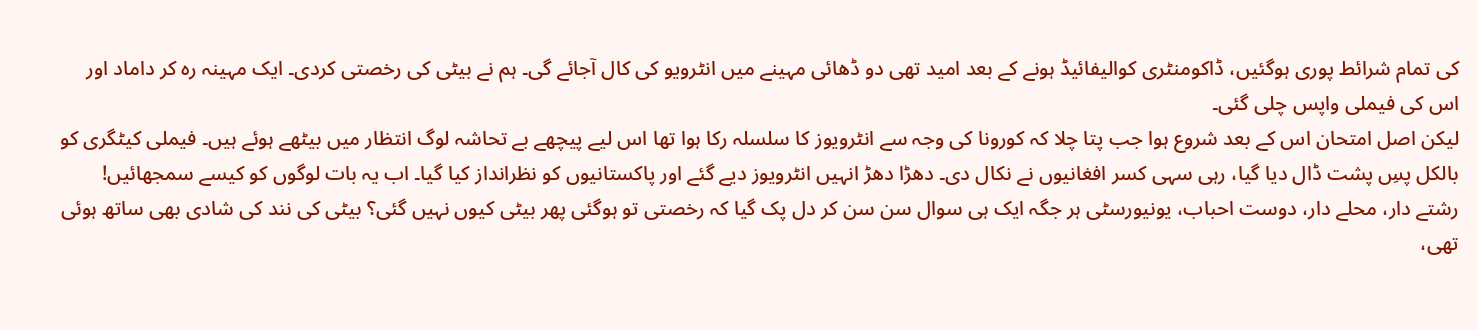کی تمام شرائط پوری ہوگئیں، ڈاکومنٹری کوالیفائیڈ ہونے کے بعد امید تھی دو ڈھائی مہینے میں انٹرویو کی کال آجائے گی۔ ہم نے بیٹی کی رخصتی کردی۔ ایک مہینہ رہ کر داماد اور اس کی فیملی واپس چلی گئی۔
لیکن اصل امتحان اس کے بعد شروع ہوا جب پتا چلا کہ کورونا کی وجہ سے انٹرویوز کا سلسلہ رکا ہوا تھا اس لیے پیچھے بے تحاشہ لوگ انتظار میں بیٹھے ہوئے ہیں۔ فیملی کیٹگری کو بالکل پسِ پشت ڈال دیا گیا، رہی سہی کسر افغانیوں نے نکال دی۔ دھڑا دھڑ انہیں انٹرویوز دیے گئے اور پاکستانیوں کو نظرانداز کیا گیا۔ اب یہ بات لوگوں کو کیسے سمجھائیں! رشتے دار، محلے دار، دوست احباب، یونیورسٹی ہر جگہ ایک ہی سوال سن سن کر دل پک گیا کہ رخصتی تو ہوگئی پھر بیٹی کیوں نہیں گئی؟ بیٹی کی نند کی شادی بھی ساتھ ہوئی تھی،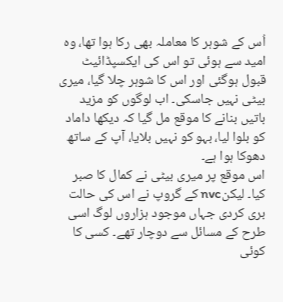اُس کے شوہر کا معاملہ بھی رکا ہوا تھا، وہ امید سے ہوئی تو اس کی ایکسپڈائیٹ قبول ہوگئی اور اس کا شوہر چلا گیا، میری بیٹی نہیں جاسکی۔ اب لوگوں کو مزید باتیں بنانے کا موقع مل گیا کہ دیکھا داماد کو بلوا لیا، بہو کو نہیں بلایا، آپ کے ساتھ دھوکا ہوا ہے۔
اس موقع پر میری بیٹی نے کمال کا صبر کیا۔ لیکنnvc کے گروپ نے اس کی حالت بری کردی جہاں موجود ہزاروں لوگ اسی طرح کے مسائل سے دوچار تھے۔ کسی کا کوئی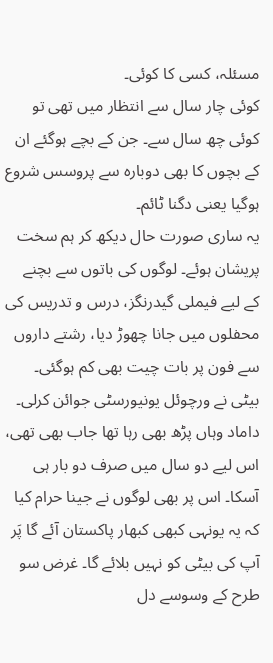مسئلہ، کسی کا کوئی۔
کوئی چار سال سے انتظار میں تھی تو کوئی چھ سال سے۔ جن کے بچے ہوگئے ان کے بچوں کا بھی دوبارہ سے پروسس شروع ہوگیا یعنی دگنا ٹائم۔
یہ ساری صورت حال دیکھ کر ہم سخت پریشان ہوئے۔ لوگوں کی باتوں سے بچنے کے لیے فیملی گیدرنگز، درس و تدریس کی محفلوں میں جانا چھوڑ دیا، رشتے داروں سے فون پر بات چیت بھی کم ہوگئی۔ بیٹی نے ورچوئل یونیورسٹی جوائن کرلی۔ داماد وہاں پڑھ بھی رہا تھا جاب بھی تھی، اس لیے دو سال میں صرف دو بار ہی آسکا۔ اس پر بھی لوگوں نے جینا حرام کیا کہ یہ یونہی کبھی کبھار پاکستان آئے گا پَر آپ کی بیٹی کو نہیں بلائے گا۔ غرض سو طرح کے وسوسے دل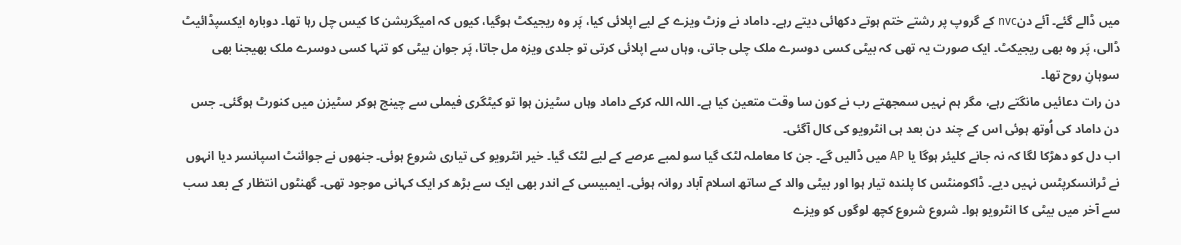میں ڈالے گئے۔ آئے دنnvc کے گروپ پر رشتے ختم ہوتے دکھائی دیتے رہے۔ داماد نے وزٹ ویزے کے لیے اپلائی کیا، پَر وہ ریجیکٹ ہوگیا، کیوں کہ امیگریشن کا کیس چل رہا تھا۔ دوبارہ ایکسپڈائیٹ ڈالی، پَر وہ بھی ریجیکٹ۔ ایک صورت یہ تھی کہ بیٹی کسی دوسرے ملک چلی جاتی، وہاں سے اپلائی کرتی تو جلدی ویزہ مل جاتا، پَر جوان بیٹی کو تنہا کسی دوسرے ملک بھیجنا بھی سوہانِ روح تھا۔
دن رات دعائیں مانگتے رہے، مگر ہم نہیں سمجھتے رب نے کون سا وقت متعین کیا ہے۔ اللہ اللہ کرکے داماد وہاں سٹیزن ہوا تو کیٹگری فیملی سے چینج ہوکر سٹیزن میں کنورٹ ہوگئی۔ جس دن داماد کی اُوتھ ہوئی اس کے چند دن بعد ہی انٹرویو کی کال آگئی۔
اب دل کو دھڑکا لگا کہ نہ جانے کلیئر ہوگا یا AP میں ڈالیں گے۔ جن کا معاملہ لٹک گیا سو لمبے عرصے کے لیے لٹک گیا۔ خیر انٹرویو کی تیاری شروع ہوئی۔ جنھوں نے جوائنٹ اسپانسر دیا انہوں نے ٹرانسکرپٹس نہیں دیے۔ ڈاکومنٹس کا پلندہ تیار ہوا اور بیٹی والد کے ساتھ اسلام آباد روانہ ہوئی۔ ایمبیسی کے اندر بھی ایک سے بڑھ کر ایک کہانی موجود تھی۔ گھنٹوں انتظار کے بعد سب سے آخر میں بیٹی کا انٹرویو ہوا۔ شروع شروع کچھ لوگوں کو ویزے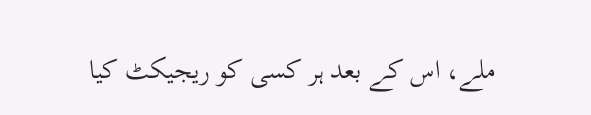ملے، اس کے بعد ہر کسی کو ریجیکٹ کیا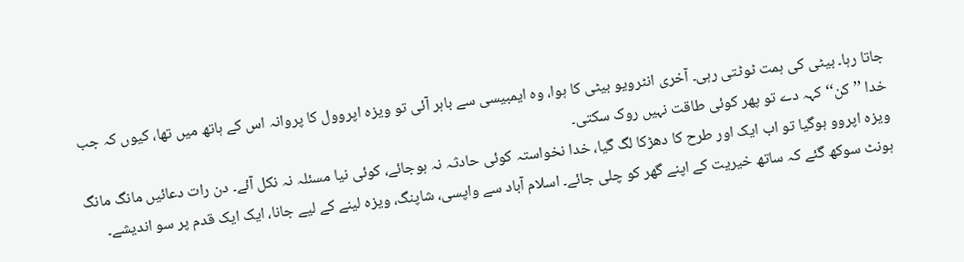جاتا رہا۔ بیٹی کی ہمت ٹوٹتی رہی۔ آخری انٹرویو بیٹی کا ہوا، وہ ایمبیسی سے باہر آئی تو ویزہ اپروول کا پروانہ اس کے ہاتھ میں تھا، کیوں کہ جب خدا ’’کن‘‘ کہہ دے تو پھر کوئی طاقت نہیں روک سکتی۔
ویزہ اپروو ہوگیا تو اب ایک اور طرح کا دھڑکا لگ گیا، خدا نخواستہ کوئی حادثہ نہ ہوجائے، کوئی نیا مسئلہ نہ نکل آئے۔ دن رات دعائیں مانگ مانگ ہونٹ سوکھ گئے کہ ساتھ خیریت کے اپنے گھر کو چلی جائے۔ اسلام آباد سے واپسی، شاپنگ، ویزہ لینے کے لیے جانا، ایک ایک قدم پر سو اندیشے۔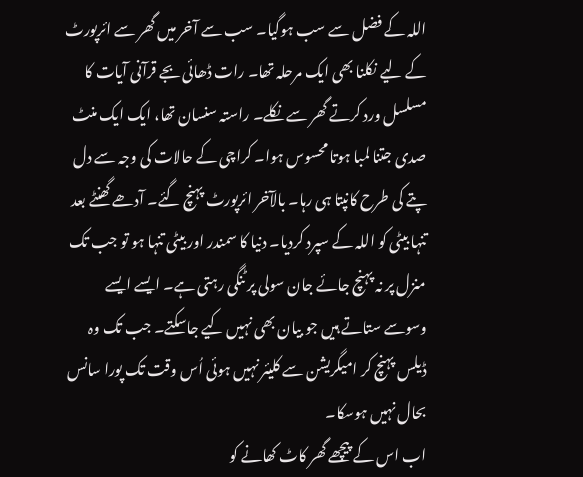اللہ کے فضل سے سب ہوگیا۔ سب سے آخر میں گھر سے ائرپورٹ کے لیے نکلنا بھی ایک مرحلہ تھا۔ رات ڈھائی بجے قرآنی آیات کا مسلسل ورد کرتے گھر سے نکلے۔ راستہ سنسان تھا، ایک ایک منٹ صدی جتنا لمبا ہوتا محسوس ہوا۔ کراچی کے حالات کی وجہ سے دل پتے کی طرح کانپتا ہی رہا۔ بالآخر ائرپورٹ پہنچ گئے۔ آدھے گھنٹے بعد تنہا بیٹی کو اللہ کے سپرد کردیا۔ دنیا کا سمندر اور بیٹی تنہا ہو تو جب تک منزل پر نہ پہنچ جائے جان سولی پر ٹنگی رہتی ہے۔ ایسے ایسے وسوسے ستاتے ہیں جو بیان بھی نہیں کیے جاسکتے۔ جب تک وہ ڈیلس پہنچ کر امیگریشن سے کلیئر نہیں ہوئی اُس وقت تک پورا سانس بحال نہیں ہوسکا۔
اب اس کے پیچھے گھر کاٹ کھانے کو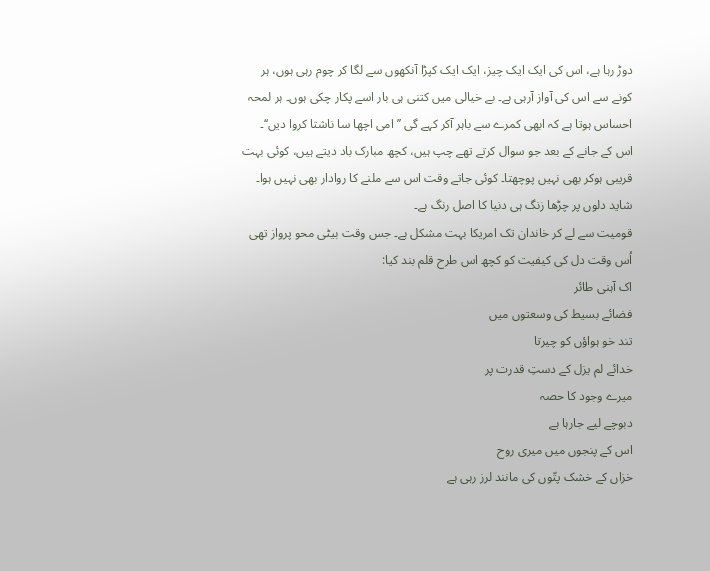دوڑ رہا ہے، اس کی ایک ایک چیز، ایک ایک کپڑا آنکھوں سے لگا کر چوم رہی ہوں، ہر کونے سے اس کی آواز آرہی ہے۔ بے خیالی میں کتنی ہی بار اسے پکار چکی ہوں۔ ہر لمحہ احساس ہوتا ہے کہ ابھی کمرے سے باہر آکر کہے گی ’’امی اچھا سا ناشتا کروا دیں‘‘۔
اس کے جانے کے بعد جو سوال کرتے تھے چپ ہیں، کچھ مبارک باد دیتے ہیں، کوئی بہت قریبی ہوکر بھی نہیں پوچھتا۔ کوئی جاتے وقت اس سے ملنے کا روادار بھی نہیں ہوا۔ شاید دلوں پر چڑھا زنگ ہی دنیا کا اصل رنگ ہے۔
قومیت سے لے کر خاندان تک امریکا بہت مشکل ہے۔ جس وقت بیٹی محو پرواز تھی اُس وقت دل کی کیفیت کو کچھ اس طرح قلم بند کیا:
اک آہنی طائر
فضائے بسیط کی وسعتوں میں
تند خو ہواؤں کو چیرتا
خدائے لم یزل کے دستِ قدرت پر
میرے وجود کا حصہ
دبوچے لیے جارہا ہے
اس کے پنجوں میں میری روح
خزاں کے خشک پتّوں کی مانند لرز رہی ہے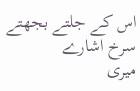اس کے جلتے بجھتے سرخ اشارے
میری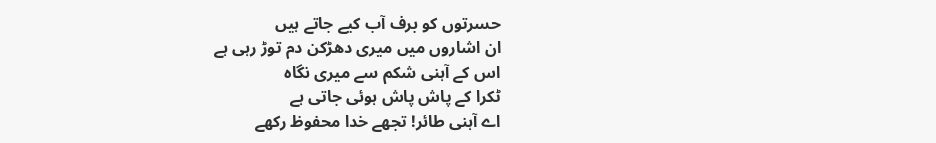حسرتوں کو برف آب کیے جاتے ہیں
ان اشاروں میں میری دھڑکن دم توڑ رہی ہے
اس کے آہنی شکم سے میری نگاہ
ٹکرا کے پاش پاش ہوئی جاتی ہے
اے آہنی طائر! تجھے خدا محفوظ رکھے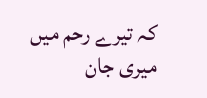کہ تیرے رحم میں
میری جان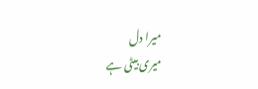میرا دل
میری بیٹی ہے